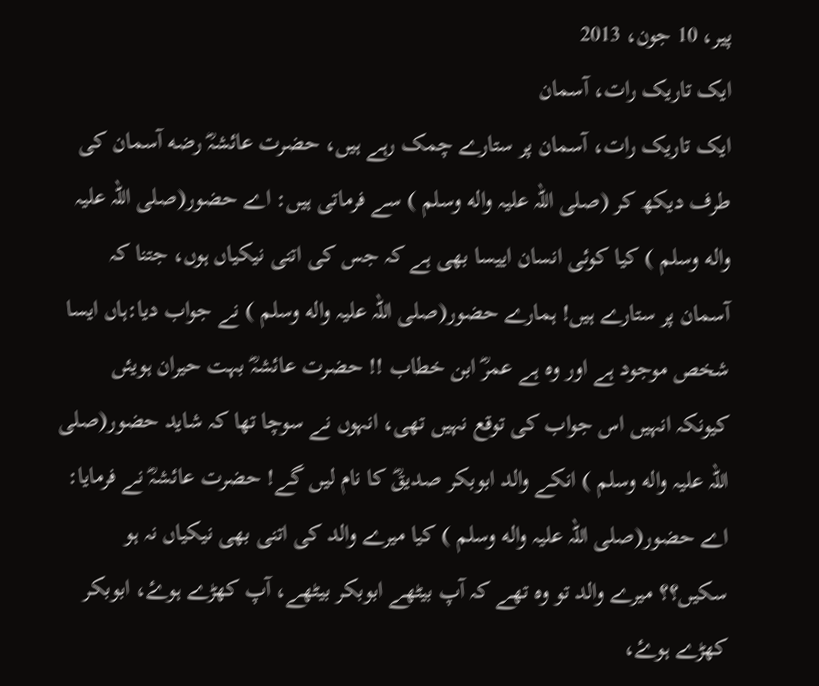پیر، 10 جون، 2013
ایک تاریک رات، آسمان
ایک تاریک رات، آسمان پر ستارے چمک رہے ہیں، حضرت عائشہؓ رضه آسمان کی طرف دیکھ کر (صلی اللہ علیہ واله وسلم ) سے فرماتی ہیں: اے حضور(صلی اللہ علیہ واله وسلم ) کیا کوئی انسان اییسا بھی ہے کہ جس کی اتنی نیکیاں ہوں، جتنا کہ آسمان پر ستارے ہیں! ہمارے حضور(صلی اللہ علیہ واله وسلم ) نے جواب دیا:ہاں ایسا شخص موجود ہے اور وہ ہے عمرؓ ابن خطاب !! حضرت عائشہؓ بہت حیران ہویئں کیونکہ انہیں اس جواب کی توقع نہیں تھی، انہوں نے سوچا تھا کہ شاید حضور(صلی اللہ علیہ واله وسلم ) انکے والد ابوبکر صدیقؓ کا نام لیں گے! حضرت عائشہؓ نے فرمایا: اے حضور(صلی اللہ علیہ واله وسلم ) کیا میرے والد کی اتنی بھی نیکیاں نہ ہو سکیں؟؟ میرے والد تو وہ تھے کہ آپ بیٹھے ابوبکر بیٹھے، آپ کھڑے ہوۓ، ابوبکر کھڑے ہوۓ،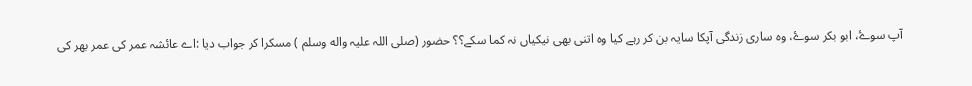آپ سوۓ، ابو بکر سوۓ، وہ ساری زندگی آپکا سایہ بن کر رہے کیا وہ اتنی بھی نیکیاں نہ کما سکے؟؟ حضور (صلی اللہ علیہ واله وسلم ) مسکرا کر جواب دیا :اے عائشہ عمر کی عمر بھر کی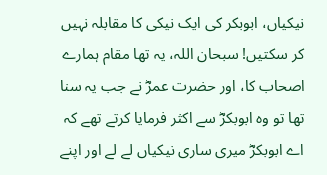نیکیاں، ابوبکر کی ایک نیکی کا مقابلہ نہیں کر سکتیں! سبحان اللہ، یہ تھا مقام ہمارے اصحاب کا، اور حضرت عمرؓ نے جب یہ سنا تھا تو وہ ابوبکرؓ سے اکثر فرمایا کرتے تھے کہ اے ابوبکرؓ میری ساری نیکیاں لے لے اور اپنے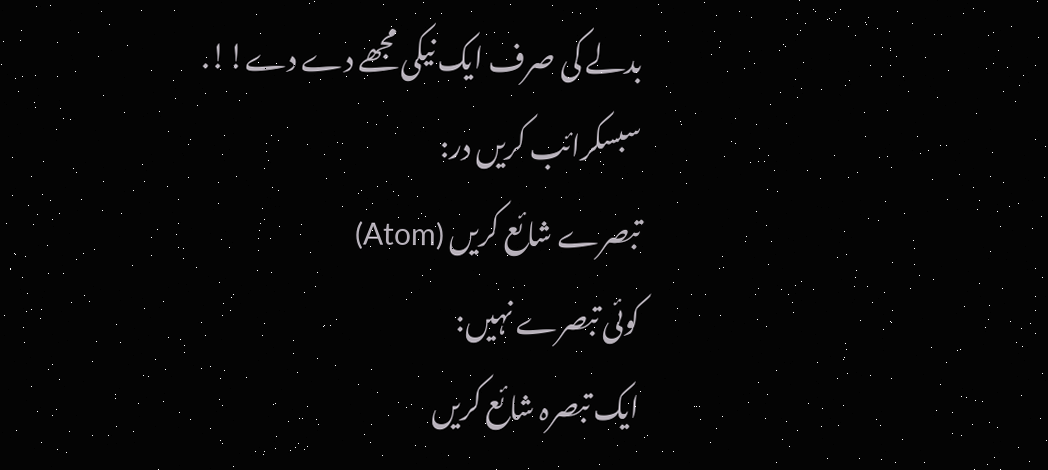بدلے کی صرف ایک نیکی مجھے دے دے!!.
سبسکرائب کریں در:
تبصرے شائع کریں (Atom)
کوئی تبصرے نہیں:
ایک تبصرہ شائع کریں